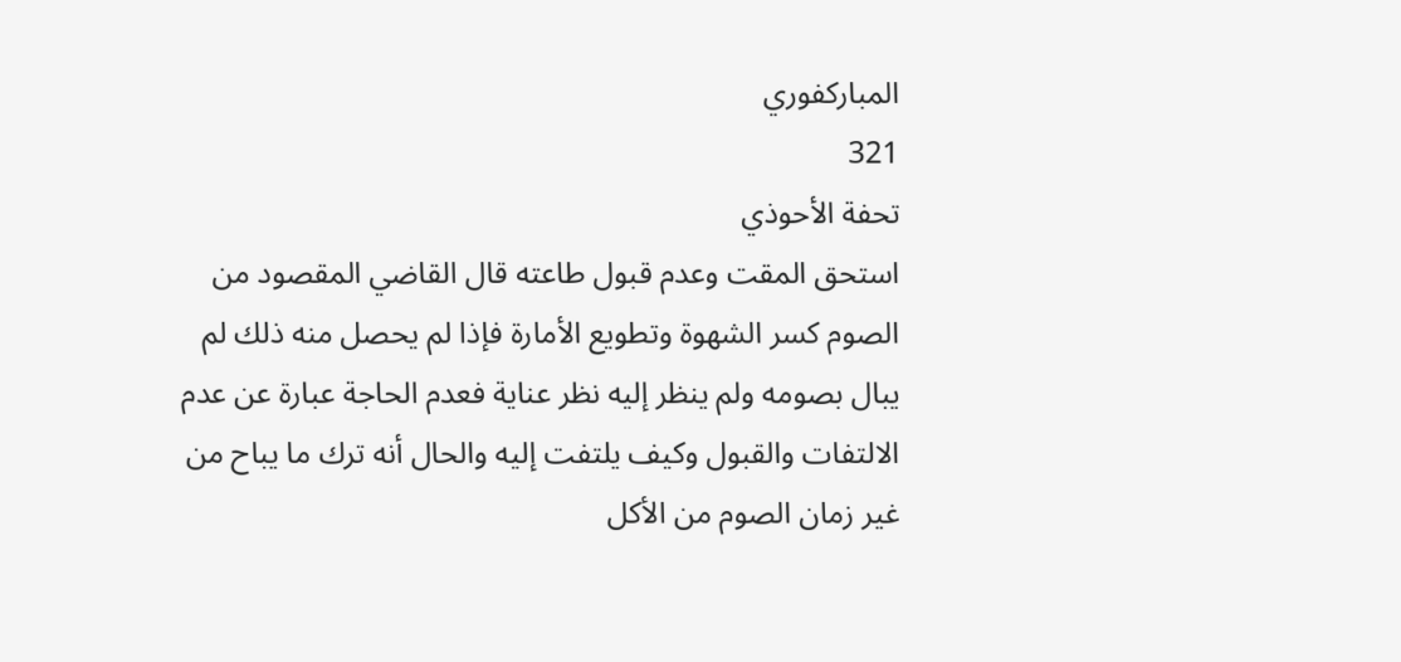المباركفوري
321
تحفة الأحوذي
استحق المقت وعدم قبول طاعته قال القاضي المقصود من الصوم كسر الشهوة وتطويع الأمارة فإذا لم يحصل منه ذلك لم يبال بصومه ولم ينظر إليه نظر عناية فعدم الحاجة عبارة عن عدم الالتفات والقبول وكيف يلتفت إليه والحال أنه ترك ما يباح من غير زمان الصوم من الأكل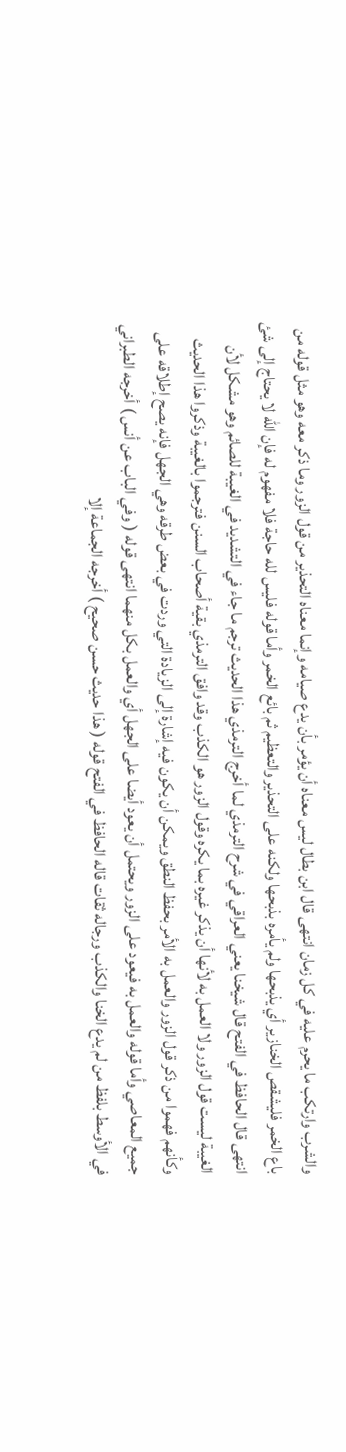والشرب وارتكب ما يحرم عليه في كل زمان انتهى قال ابن بطال ليس معناه أن يؤمر بأن يدع صيامه وإنما معناه التحذير من قول الزور وما ذكر معه وهو مثل قوله من باع الخمر فليشقص الخنازير أي يذبحها ولم يأمره بذبحها ولكنه على التحذير والتعظيم ثم بائع الخمر وأما قوله فليس لله حاجة فلا مفهوم له فإن الله لا يحتاج إلى شئ انتهى قال الحافظ في الفتح قال شيخنا يعني العراقي في شرح الترمذي لما أخرج الترمذي هذا الحديث ترجم ما جاء في التشديد في الغيبة للصائم وهو مشكل لأن الغيبة ليست قول الزور ولا العمل به لأنها أن يذكر غيره بما يكره وقول الزور هو الكذب وقد وافق الترمذي بقية أصحاب السنن فترجموا بالغيبة وذكروا هذا الحديث وكأنهم فهموا من ذكر قول الزور والعمل به الأمر بحفظ النطق ويمكن أن يكون فيه إشارة إلى الزيادة التي وردت في بعض طرقه وهي الجهل فإنه يصح إطلاقه على جميع المعاصي وأما قوله والعمل به فيعود على الزور ويحتمل أن يعود أيضا على الجهل أي والعمل بكل منهما انتهى قوله ( وفي الباب عن أنس ) أخرجه الطبراني في الأوسط بلفظ من لم يدع الخنا والكذب ورجاله ثقات قاله الحافظ في الفتح قوله ( هذا حديث حسن صحيح ) أخرجه الجماعة إلا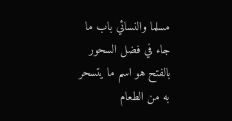مسلما والنسائي باب ما جاء في فضل السحور بالفتح هو اسم ما يتسحر به من الطعام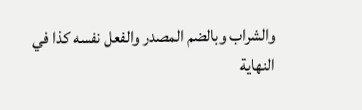والشراب وبالضم المصدر والفعل نفسه كذا في النهاية